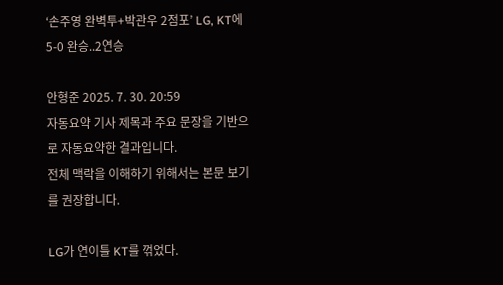‘손주영 완벽투+박관우 2점포’ LG, KT에 5-0 완승..2연승

안형준 2025. 7. 30. 20:59
자동요약 기사 제목과 주요 문장을 기반으로 자동요약한 결과입니다.
전체 맥락을 이해하기 위해서는 본문 보기를 권장합니다.

LG가 연이틀 KT를 꺾었다.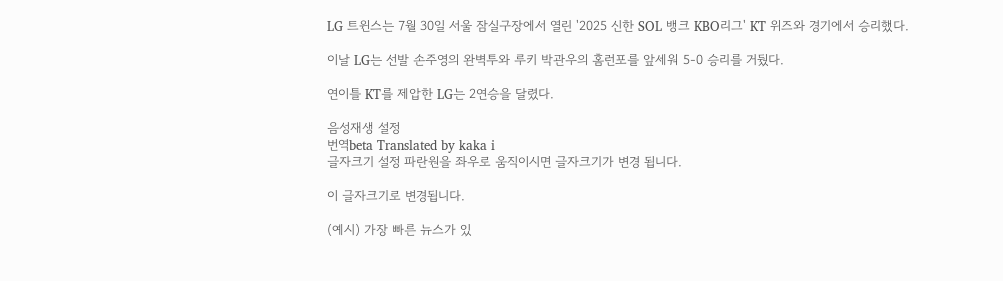LG 트윈스는 7월 30일 서울 잠실구장에서 열린 '2025 신한 SOL 뱅크 KBO리그' KT 위즈와 경기에서 승리했다.

이날 LG는 선발 손주영의 완벽투와 루키 박관우의 홈런포를 앞세워 5-0 승리를 거뒀다.

연이틀 KT를 제압한 LG는 2연승을 달렸다.

음성재생 설정
번역beta Translated by kaka i
글자크기 설정 파란원을 좌우로 움직이시면 글자크기가 변경 됩니다.

이 글자크기로 변경됩니다.

(예시) 가장 빠른 뉴스가 있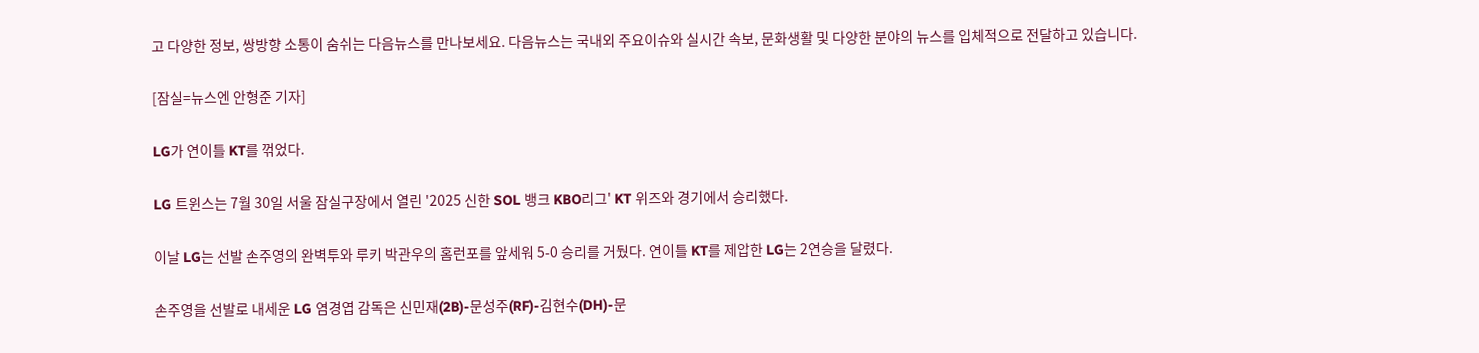고 다양한 정보, 쌍방향 소통이 숨쉬는 다음뉴스를 만나보세요. 다음뉴스는 국내외 주요이슈와 실시간 속보, 문화생활 및 다양한 분야의 뉴스를 입체적으로 전달하고 있습니다.

[잠실=뉴스엔 안형준 기자]

LG가 연이틀 KT를 꺾었다.

LG 트윈스는 7월 30일 서울 잠실구장에서 열린 '2025 신한 SOL 뱅크 KBO리그' KT 위즈와 경기에서 승리했다.

이날 LG는 선발 손주영의 완벽투와 루키 박관우의 홈런포를 앞세워 5-0 승리를 거뒀다. 연이틀 KT를 제압한 LG는 2연승을 달렸다.

손주영을 선발로 내세운 LG 염경엽 감독은 신민재(2B)-문성주(RF)-김현수(DH)-문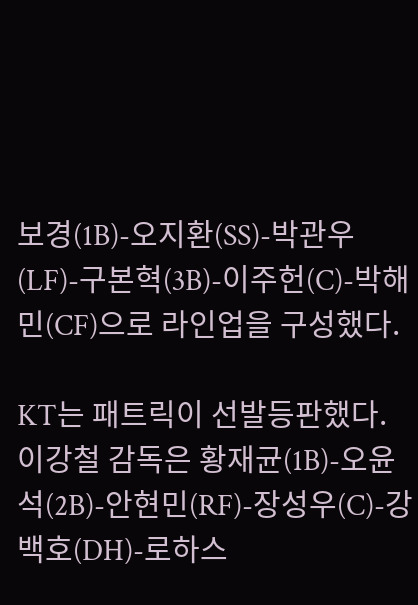보경(1B)-오지환(SS)-박관우(LF)-구본혁(3B)-이주헌(C)-박해민(CF)으로 라인업을 구성했다.

KT는 패트릭이 선발등판했다. 이강철 감독은 황재균(1B)-오윤석(2B)-안현민(RF)-장성우(C)-강백호(DH)-로하스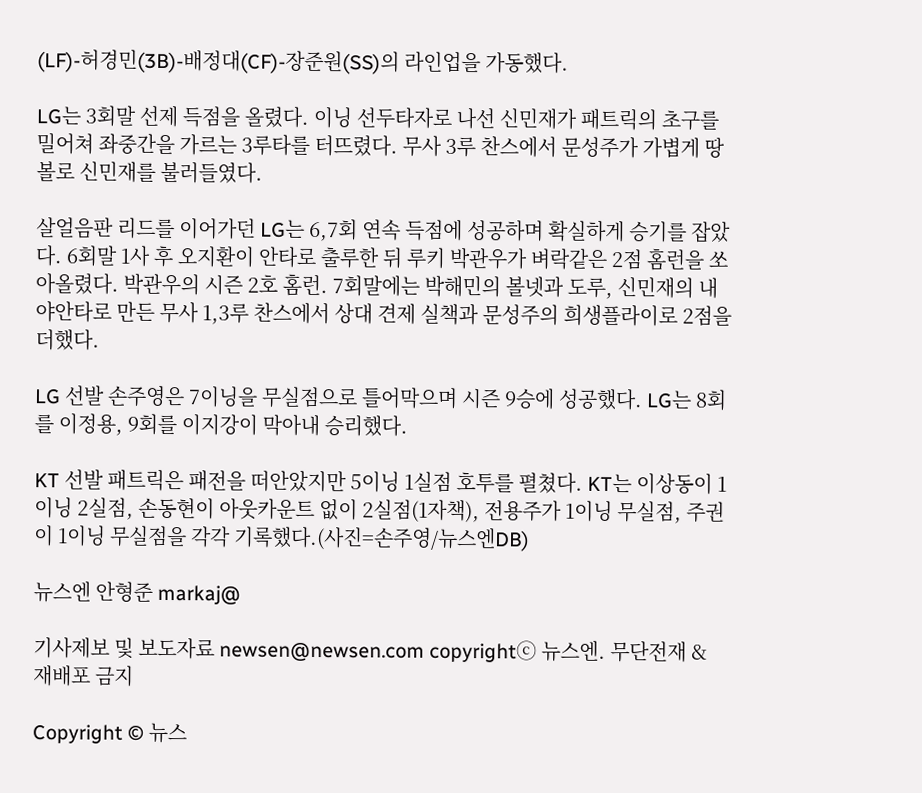(LF)-허경민(3B)-배정대(CF)-장준원(SS)의 라인업을 가동했다.

LG는 3회말 선제 득점을 올렸다. 이닝 선두타자로 나선 신민재가 패트릭의 초구를 밀어쳐 좌중간을 가르는 3루타를 터뜨렸다. 무사 3루 찬스에서 문성주가 가볍게 땅볼로 신민재를 불러들였다.

살얼음판 리드를 이어가던 LG는 6,7회 연속 득점에 성공하며 확실하게 승기를 잡았다. 6회말 1사 후 오지환이 안타로 출루한 뒤 루키 박관우가 벼락같은 2점 홈런을 쏘아올렸다. 박관우의 시즌 2호 홈런. 7회말에는 박해민의 볼넷과 도루, 신민재의 내야안타로 만든 무사 1,3루 찬스에서 상대 견제 실책과 문성주의 희생플라이로 2점을 더했다.

LG 선발 손주영은 7이닝을 무실점으로 틀어막으며 시즌 9승에 성공했다. LG는 8회를 이정용, 9회를 이지강이 막아내 승리했다.

KT 선발 패트릭은 패전을 떠안았지만 5이닝 1실점 호투를 펼쳤다. KT는 이상동이 1이닝 2실점, 손동현이 아웃카운트 없이 2실점(1자책), 전용주가 1이닝 무실점, 주권이 1이닝 무실점을 각각 기록했다.(사진=손주영/뉴스엔DB)

뉴스엔 안형준 markaj@

기사제보 및 보도자료 newsen@newsen.com copyrightⓒ 뉴스엔. 무단전재 & 재배포 금지

Copyright © 뉴스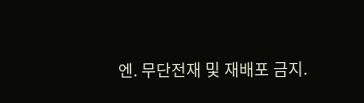엔. 무단전재 및 재배포 금지.